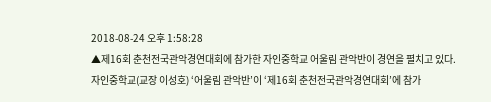2018-08-24 오후 1:58:28
▲제16회 춘천전국관악경연대회에 참가한 자인중학교 어울림 관악반이 경연을 펼치고 있다.
자인중학교(교장 이성호) ‘어울림 관악반’이 ‘제16회 춘천전국관악경연대회’에 참가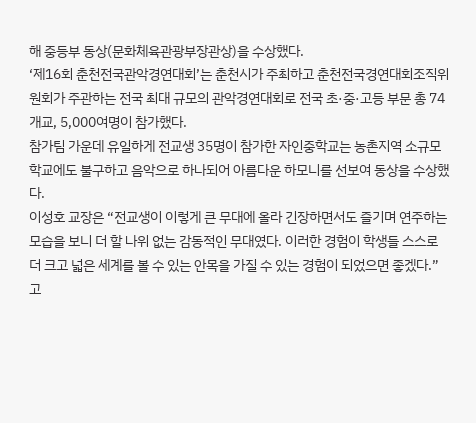해 중등부 동상(문화체육관광부장관상)을 수상했다.
‘제16회 춘천전국관악경연대회’는 춘천시가 주최하고 춘천전국경연대회조직위원회가 주관하는 전국 최대 규모의 관악경연대회로 전국 초·중·고등 부문 총 74개교, 5,000여명이 참가했다.
참가팀 가운데 유일하게 전교생 35명이 참가한 자인중학교는 농촌지역 소규모 학교에도 불구하고 음악으로 하나되어 아름다운 하모니를 선보여 동상을 수상했다.
이성호 교장은 “전교생이 이렇게 큰 무대에 올라 긴장하면서도 즐기며 연주하는 모습을 보니 더 할 나위 없는 감동적인 무대였다. 이러한 경험이 학생들 스스로 더 크고 넓은 세계를 볼 수 있는 안목을 가질 수 있는 경험이 되었으면 좋겠다.”고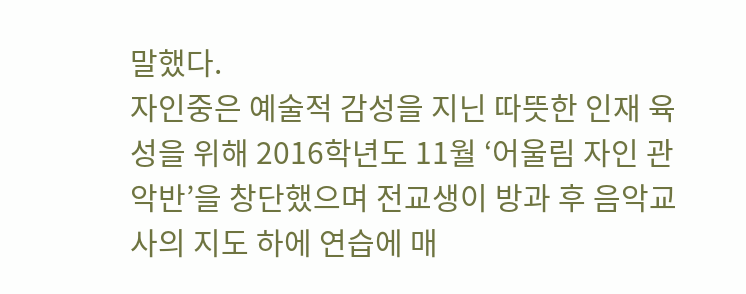말했다.
자인중은 예술적 감성을 지닌 따뜻한 인재 육성을 위해 2016학년도 11월 ‘어울림 자인 관악반’을 창단했으며 전교생이 방과 후 음악교사의 지도 하에 연습에 매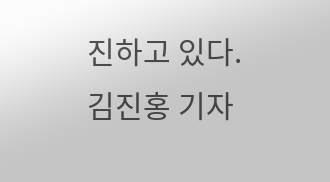진하고 있다.
김진홍 기자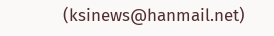(ksinews@hanmail.net)